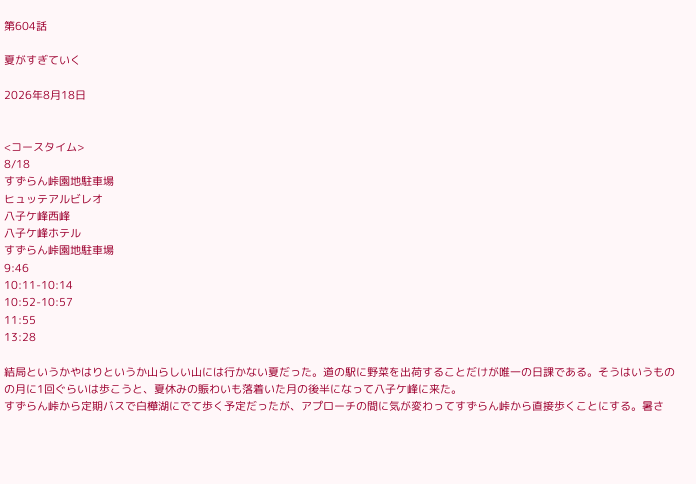第604話

夏がすぎていく

2026年8月18日


<コースタイム>
8/18
すずらん峠園地駐車場
ヒュッテアルビレオ
八子ケ峰西峰
八子ケ峰ホテル
すずらん峠園地駐車場
9:46
10:11-10:14
10:52-10:57
11:55
13:28

結局というかやはりというか山らしい山には行かない夏だった。道の駅に野菜を出荷することだけが唯一の日課である。そうはいうものの月に1回ぐらいは歩こうと、夏休みの賑わいも落着いた月の後半になって八子ケ峰に来た。
すずらん峠から定期バスで白樺湖にでて歩く予定だったが、アプローチの間に気が変わってすずらん峠から直接歩くことにする。暑さ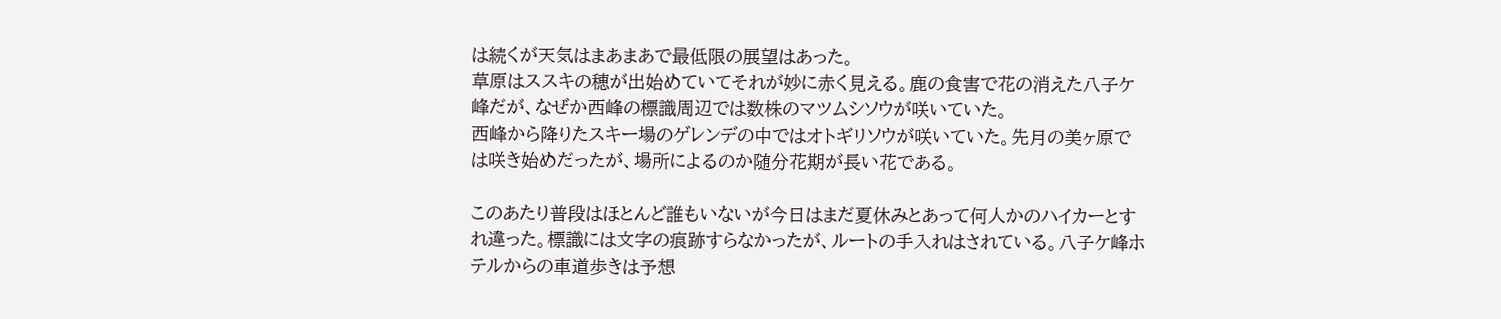は続くが天気はまあまあで最低限の展望はあった。
草原はススキの穂が出始めていてそれが妙に赤く見える。鹿の食害で花の消えた八子ケ峰だが、なぜか西峰の標識周辺では数株のマツムシソウが咲いていた。
西峰から降りたスキー場のゲレンデの中ではオトギリソウが咲いていた。先月の美ヶ原では咲き始めだったが、場所によるのか随分花期が長い花である。

このあたり普段はほとんど誰もいないが今日はまだ夏休みとあって何人かのハイカーとすれ違った。標識には文字の痕跡すらなかったが、ルートの手入れはされている。八子ケ峰ホテルからの車道歩きは予想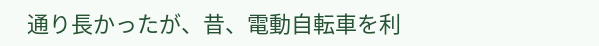通り長かったが、昔、電動自転車を利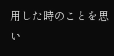用した時のことを思い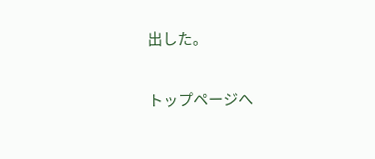出した。

トップページへ